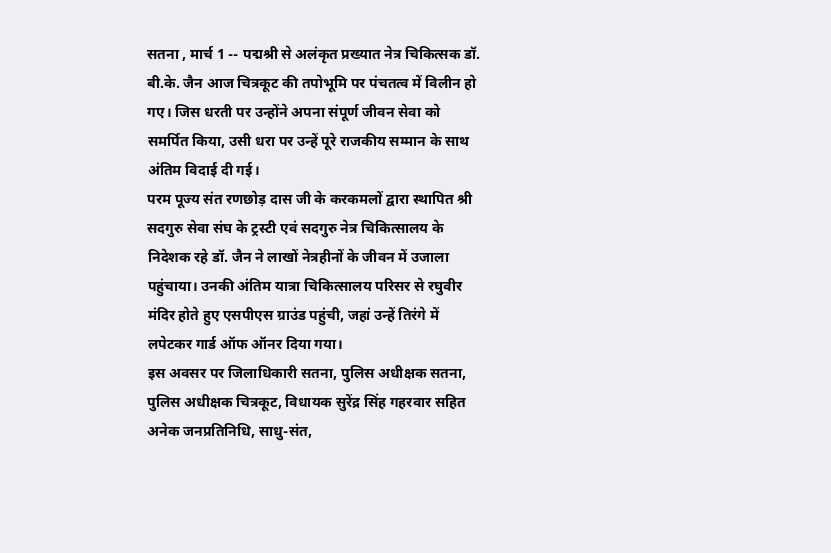सतना , मार्च 1 -- पद्मश्री से अलंकृत प्रख्यात नेत्र चिकित्सक डॉ. बी.के. जैन आज चित्रकूट की तपोभूमि पर पंचतत्व में विलीन हो गए। जिस धरती पर उन्होंने अपना संपूर्ण जीवन सेवा को समर्पित किया, उसी धरा पर उन्हें पूरे राजकीय सम्मान के साथ अंतिम विदाई दी गई।
परम पूज्य संत रणछोड़ दास जी के करकमलों द्वारा स्थापित श्री सदगुरु सेवा संघ के ट्रस्टी एवं सदगुरु नेत्र चिकित्सालय के निदेशक रहे डॉ. जैन ने लाखों नेत्रहीनों के जीवन में उजाला पहुंचाया। उनकी अंतिम यात्रा चिकित्सालय परिसर से रघुवीर मंदिर होते हुए एसपीएस ग्राउंड पहुंची, जहां उन्हें तिरंगे में लपेटकर गार्ड ऑफ ऑनर दिया गया।
इस अवसर पर जिलाधिकारी सतना, पुलिस अधीक्षक सतना, पुलिस अधीक्षक चित्रकूट, विधायक सुरेंद्र सिंह गहरवार सहित अनेक जनप्रतिनिधि, साधु-संत,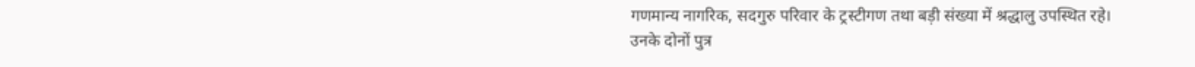गणमान्य नागरिक, सदगुरु परिवार के ट्रस्टीगण तथा बड़ी संख्या में श्रद्धालु उपस्थित रहे। उनके दोनों पुत्र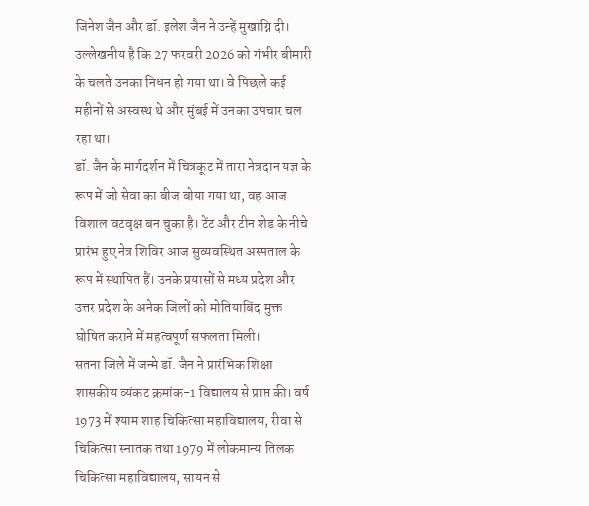जिनेश जैन और डॉ. इलेश जैन ने उन्हें मुखाग्नि दी।
उल्लेखनीय है कि 27 फरवरी 2026 को गंभीर बीमारी के चलते उनका निधन हो गया था। वे पिछले कई महीनों से अस्वस्थ थे और मुंबई में उनका उपचार चल रहा था।
डॉ. जैन के मार्गदर्शन में चित्रकूट में तारा नेत्रदान यज्ञ के रूप में जो सेवा का बीज बोया गया था, वह आज विशाल वटवृक्ष बन चुका है। टेंट और टीन शेड के नीचे प्रारंभ हुए नेत्र शिविर आज सुव्यवस्थित अस्पताल के रूप में स्थापित हैं। उनके प्रयासों से मध्य प्रदेश और उत्तर प्रदेश के अनेक जिलों को मोतियाबिंद मुक्त घोषित कराने में महत्वपूर्ण सफलता मिली।
सतना जिले में जन्मे डॉ. जैन ने प्रारंभिक शिक्षा शासकीय व्यंकट क्रमांक-1 विद्यालय से प्राप्त की। वर्ष 1973 में श्याम शाह चिकित्सा महाविद्यालय, रीवा से चिकित्सा स्नातक तथा 1979 में लोकमान्य तिलक चिकित्सा महाविद्यालय, सायन से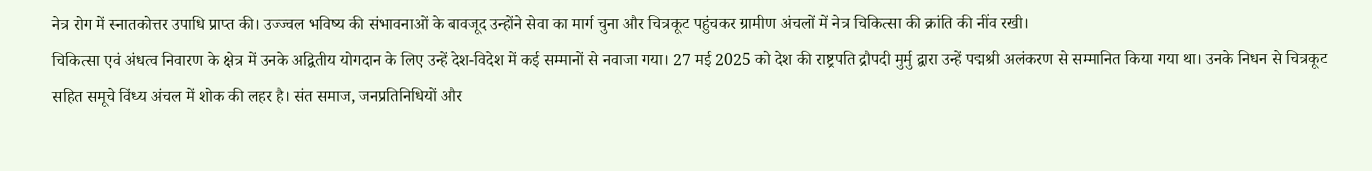नेत्र रोग में स्नातकोत्तर उपाधि प्राप्त की। उज्ज्वल भविष्य की संभावनाओं के बावजूद उन्होंने सेवा का मार्ग चुना और चित्रकूट पहुंचकर ग्रामीण अंचलों में नेत्र चिकित्सा की क्रांति की नींव रखी।
चिकित्सा एवं अंधत्व निवारण के क्षेत्र में उनके अद्वितीय योगदान के लिए उन्हें देश-विदेश में कई सम्मानों से नवाजा गया। 27 मई 2025 को देश की राष्ट्रपति द्रौपदी मुर्मु द्वारा उन्हें पद्मश्री अलंकरण से सम्मानित किया गया था। उनके निधन से चित्रकूट सहित समूचे विंध्य अंचल में शोक की लहर है। संत समाज, जनप्रतिनिधियों और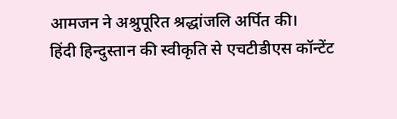आमजन ने अश्रुपूरित श्रद्धांजलि अर्पित की।
हिंदी हिन्दुस्तान की स्वीकृति से एचटीडीएस कॉन्टेंट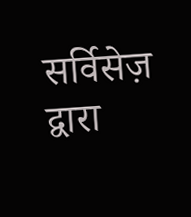सर्विसेज़ द्वारा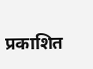प्रकाशित